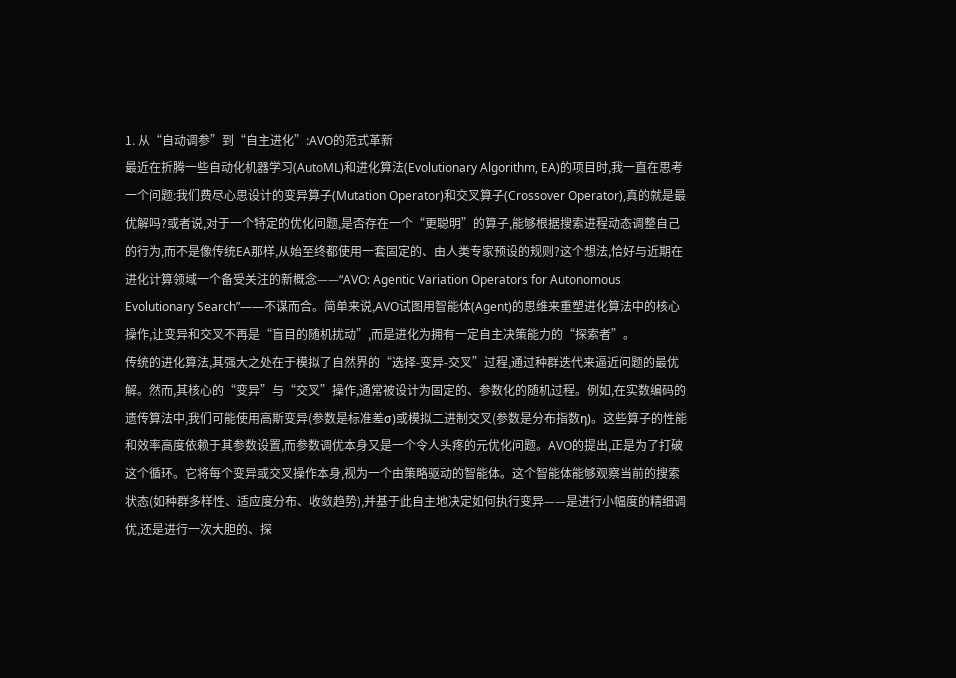1. 从“自动调参”到“自主进化”:AVO的范式革新
最近在折腾一些自动化机器学习(AutoML)和进化算法(Evolutionary Algorithm, EA)的项目时,我一直在思考一个问题:我们费尽心思设计的变异算子(Mutation Operator)和交叉算子(Crossover Operator),真的就是最优解吗?或者说,对于一个特定的优化问题,是否存在一个“更聪明”的算子,能够根据搜索进程动态调整自己的行为,而不是像传统EA那样,从始至终都使用一套固定的、由人类专家预设的规则?这个想法,恰好与近期在进化计算领域一个备受关注的新概念——“AVO: Agentic Variation Operators for Autonomous Evolutionary Search”——不谋而合。简单来说,AVO试图用智能体(Agent)的思维来重塑进化算法中的核心操作,让变异和交叉不再是“盲目的随机扰动”,而是进化为拥有一定自主决策能力的“探索者”。
传统的进化算法,其强大之处在于模拟了自然界的“选择-变异-交叉”过程,通过种群迭代来逼近问题的最优解。然而,其核心的“变异”与“交叉”操作,通常被设计为固定的、参数化的随机过程。例如,在实数编码的遗传算法中,我们可能使用高斯变异(参数是标准差σ)或模拟二进制交叉(参数是分布指数η)。这些算子的性能和效率高度依赖于其参数设置,而参数调优本身又是一个令人头疼的元优化问题。AVO的提出,正是为了打破这个循环。它将每个变异或交叉操作本身,视为一个由策略驱动的智能体。这个智能体能够观察当前的搜索状态(如种群多样性、适应度分布、收敛趋势),并基于此自主地决定如何执行变异——是进行小幅度的精细调优,还是进行一次大胆的、探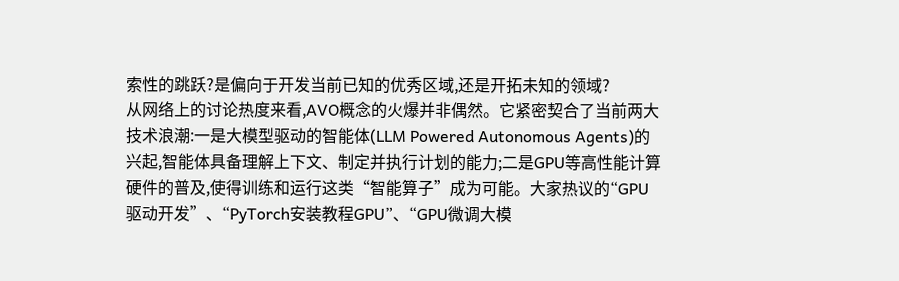索性的跳跃?是偏向于开发当前已知的优秀区域,还是开拓未知的领域?
从网络上的讨论热度来看,AVO概念的火爆并非偶然。它紧密契合了当前两大技术浪潮:一是大模型驱动的智能体(LLM Powered Autonomous Agents)的兴起,智能体具备理解上下文、制定并执行计划的能力;二是GPU等高性能计算硬件的普及,使得训练和运行这类“智能算子”成为可能。大家热议的“GPU驱动开发”、“PyTorch安装教程GPU”、“GPU微调大模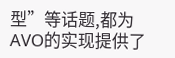型”等话题,都为AVO的实现提供了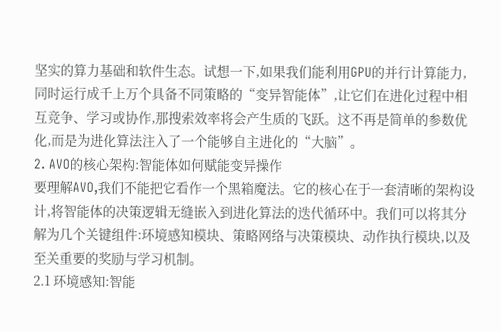坚实的算力基础和软件生态。试想一下,如果我们能利用GPU的并行计算能力,同时运行成千上万个具备不同策略的“变异智能体”,让它们在进化过程中相互竞争、学习或协作,那搜索效率将会产生质的飞跃。这不再是简单的参数优化,而是为进化算法注入了一个能够自主进化的“大脑”。
2. AVO的核心架构:智能体如何赋能变异操作
要理解AVO,我们不能把它看作一个黑箱魔法。它的核心在于一套清晰的架构设计,将智能体的决策逻辑无缝嵌入到进化算法的迭代循环中。我们可以将其分解为几个关键组件:环境感知模块、策略网络与决策模块、动作执行模块,以及至关重要的奖励与学习机制。
2.1 环境感知:智能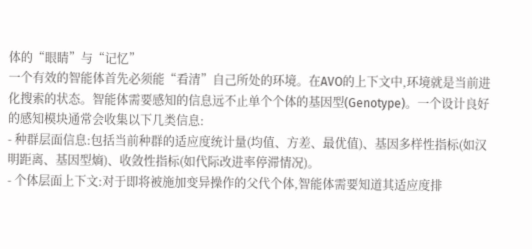体的“眼睛”与“记忆”
一个有效的智能体首先必须能“看清”自己所处的环境。在AVO的上下文中,环境就是当前进化搜索的状态。智能体需要感知的信息远不止单个个体的基因型(Genotype)。一个设计良好的感知模块通常会收集以下几类信息:
- 种群层面信息:包括当前种群的适应度统计量(均值、方差、最优值)、基因多样性指标(如汉明距离、基因型熵)、收敛性指标(如代际改进率停滞情况)。
- 个体层面上下文:对于即将被施加变异操作的父代个体,智能体需要知道其适应度排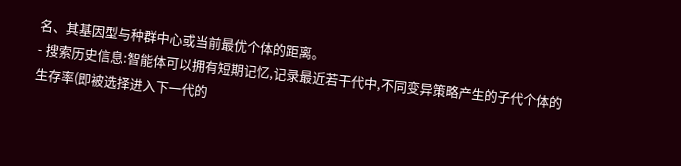名、其基因型与种群中心或当前最优个体的距离。
- 搜索历史信息:智能体可以拥有短期记忆,记录最近若干代中,不同变异策略产生的子代个体的生存率(即被选择进入下一代的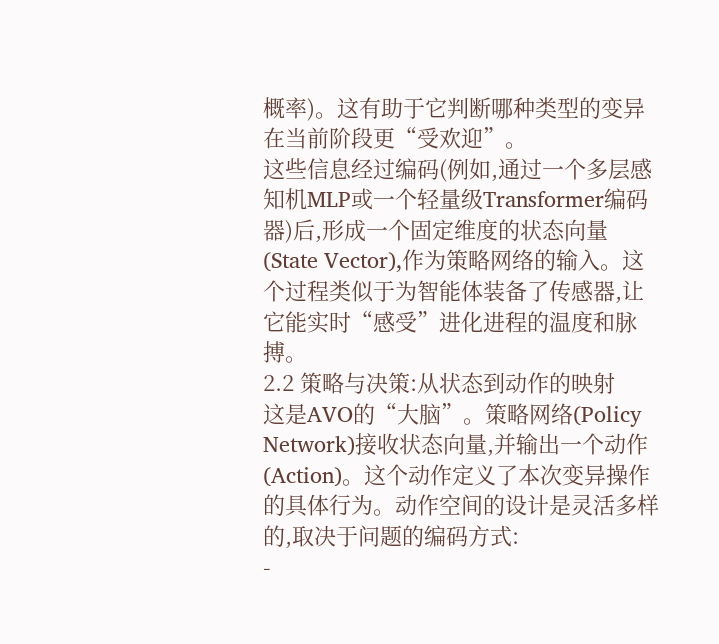概率)。这有助于它判断哪种类型的变异在当前阶段更“受欢迎”。
这些信息经过编码(例如,通过一个多层感知机MLP或一个轻量级Transformer编码器)后,形成一个固定维度的状态向量(State Vector),作为策略网络的输入。这个过程类似于为智能体装备了传感器,让它能实时“感受”进化进程的温度和脉搏。
2.2 策略与决策:从状态到动作的映射
这是AVO的“大脑”。策略网络(Policy Network)接收状态向量,并输出一个动作(Action)。这个动作定义了本次变异操作的具体行为。动作空间的设计是灵活多样的,取决于问题的编码方式:
-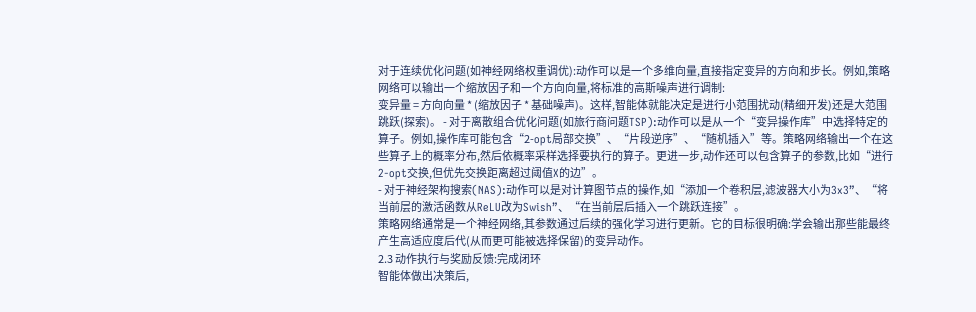对于连续优化问题(如神经网络权重调优):动作可以是一个多维向量,直接指定变异的方向和步长。例如,策略网络可以输出一个缩放因子和一个方向向量,将标准的高斯噪声进行调制:
变异量 = 方向向量 * (缩放因子 * 基础噪声)。这样,智能体就能决定是进行小范围扰动(精细开发)还是大范围跳跃(探索)。 - 对于离散组合优化问题(如旅行商问题TSP):动作可以是从一个“变异操作库”中选择特定的算子。例如,操作库可能包含“2-opt局部交换”、“片段逆序”、“随机插入”等。策略网络输出一个在这些算子上的概率分布,然后依概率采样选择要执行的算子。更进一步,动作还可以包含算子的参数,比如“进行2-opt交换,但优先交换距离超过阈值X的边”。
- 对于神经架构搜索(NAS):动作可以是对计算图节点的操作,如“添加一个卷积层,滤波器大小为3x3”、“将当前层的激活函数从ReLU改为Swish”、“在当前层后插入一个跳跃连接”。
策略网络通常是一个神经网络,其参数通过后续的强化学习进行更新。它的目标很明确:学会输出那些能最终产生高适应度后代(从而更可能被选择保留)的变异动作。
2.3 动作执行与奖励反馈:完成闭环
智能体做出决策后,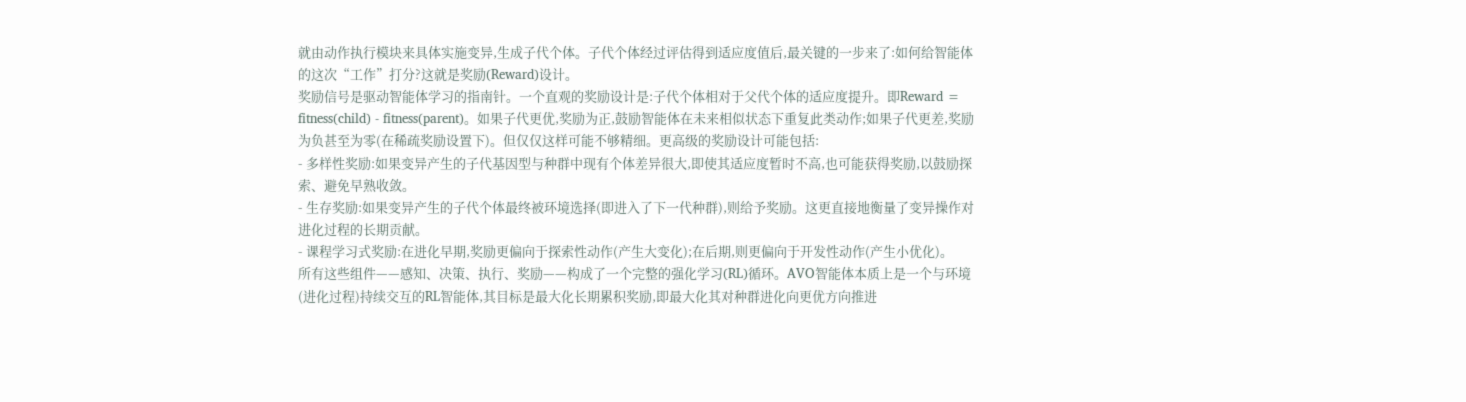就由动作执行模块来具体实施变异,生成子代个体。子代个体经过评估得到适应度值后,最关键的一步来了:如何给智能体的这次“工作”打分?这就是奖励(Reward)设计。
奖励信号是驱动智能体学习的指南针。一个直观的奖励设计是:子代个体相对于父代个体的适应度提升。即Reward = fitness(child) - fitness(parent)。如果子代更优,奖励为正,鼓励智能体在未来相似状态下重复此类动作;如果子代更差,奖励为负甚至为零(在稀疏奖励设置下)。但仅仅这样可能不够精细。更高级的奖励设计可能包括:
- 多样性奖励:如果变异产生的子代基因型与种群中现有个体差异很大,即使其适应度暂时不高,也可能获得奖励,以鼓励探索、避免早熟收敛。
- 生存奖励:如果变异产生的子代个体最终被环境选择(即进入了下一代种群),则给予奖励。这更直接地衡量了变异操作对进化过程的长期贡献。
- 课程学习式奖励:在进化早期,奖励更偏向于探索性动作(产生大变化);在后期,则更偏向于开发性动作(产生小优化)。
所有这些组件——感知、决策、执行、奖励——构成了一个完整的强化学习(RL)循环。AVO智能体本质上是一个与环境(进化过程)持续交互的RL智能体,其目标是最大化长期累积奖励,即最大化其对种群进化向更优方向推进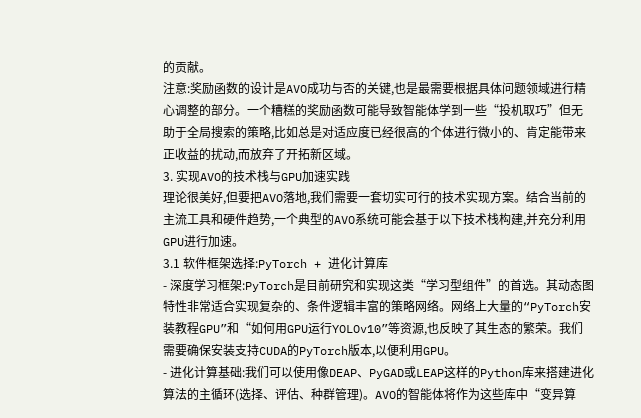的贡献。
注意:奖励函数的设计是AVO成功与否的关键,也是最需要根据具体问题领域进行精心调整的部分。一个糟糕的奖励函数可能导致智能体学到一些“投机取巧”但无助于全局搜索的策略,比如总是对适应度已经很高的个体进行微小的、肯定能带来正收益的扰动,而放弃了开拓新区域。
3. 实现AVO的技术栈与GPU加速实践
理论很美好,但要把AVO落地,我们需要一套切实可行的技术实现方案。结合当前的主流工具和硬件趋势,一个典型的AVO系统可能会基于以下技术栈构建,并充分利用GPU进行加速。
3.1 软件框架选择:PyTorch + 进化计算库
- 深度学习框架:PyTorch是目前研究和实现这类“学习型组件”的首选。其动态图特性非常适合实现复杂的、条件逻辑丰富的策略网络。网络上大量的“PyTorch安装教程GPU”和“如何用GPU运行YOLOv10”等资源,也反映了其生态的繁荣。我们需要确保安装支持CUDA的PyTorch版本,以便利用GPU。
- 进化计算基础:我们可以使用像DEAP、PyGAD或LEAP这样的Python库来搭建进化算法的主循环(选择、评估、种群管理)。AVO的智能体将作为这些库中“变异算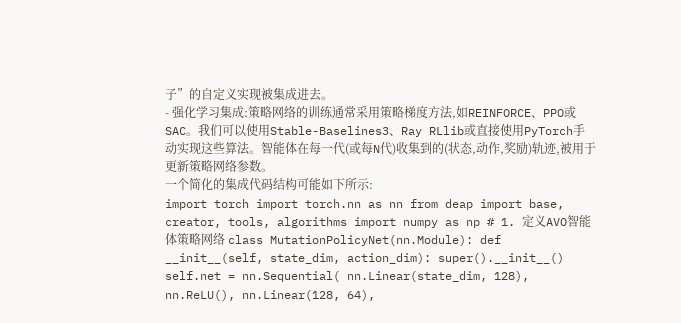子”的自定义实现被集成进去。
- 强化学习集成:策略网络的训练通常采用策略梯度方法,如REINFORCE、PPO或SAC。我们可以使用Stable-Baselines3、Ray RLlib或直接使用PyTorch手动实现这些算法。智能体在每一代(或每N代)收集到的(状态,动作,奖励)轨迹,被用于更新策略网络参数。
一个简化的集成代码结构可能如下所示:
import torch import torch.nn as nn from deap import base, creator, tools, algorithms import numpy as np # 1. 定义AVO智能体策略网络 class MutationPolicyNet(nn.Module): def __init__(self, state_dim, action_dim): super().__init__() self.net = nn.Sequential( nn.Linear(state_dim, 128), nn.ReLU(), nn.Linear(128, 64),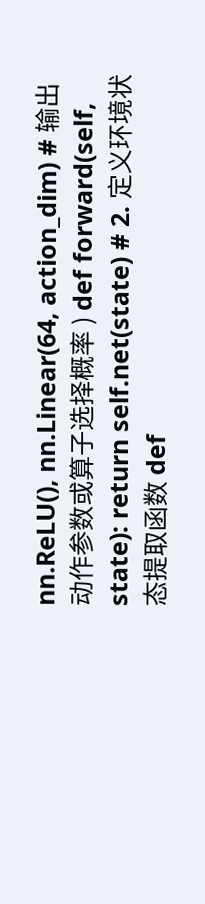nn.ReLU(), nn.Linear(64, action_dim) # 输出动作参数或算子选择概率 ) def forward(self, state): return self.net(state) # 2. 定义环境状态提取函数 def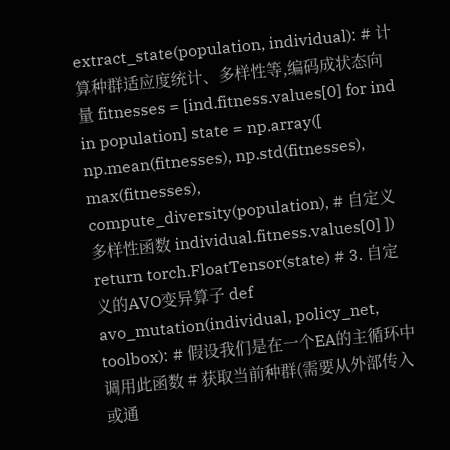extract_state(population, individual): # 计算种群适应度统计、多样性等,编码成状态向量 fitnesses = [ind.fitness.values[0] for ind in population] state = np.array([ np.mean(fitnesses), np.std(fitnesses), max(fitnesses), compute_diversity(population), # 自定义多样性函数 individual.fitness.values[0] ]) return torch.FloatTensor(state) # 3. 自定义的AVO变异算子 def avo_mutation(individual, policy_net, toolbox): # 假设我们是在一个EA的主循环中调用此函数 # 获取当前种群(需要从外部传入或通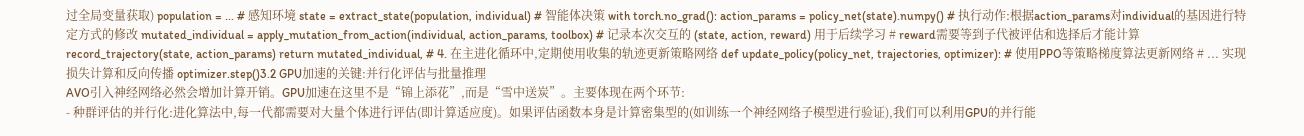过全局变量获取) population = ... # 感知环境 state = extract_state(population, individual) # 智能体决策 with torch.no_grad(): action_params = policy_net(state).numpy() # 执行动作:根据action_params对individual的基因进行特定方式的修改 mutated_individual = apply_mutation_from_action(individual, action_params, toolbox) # 记录本次交互的 (state, action, reward) 用于后续学习 # reward需要等到子代被评估和选择后才能计算 record_trajectory(state, action_params) return mutated_individual, # 4. 在主进化循环中,定期使用收集的轨迹更新策略网络 def update_policy(policy_net, trajectories, optimizer): # 使用PPO等策略梯度算法更新网络 # ... 实现损失计算和反向传播 optimizer.step()3.2 GPU加速的关键:并行化评估与批量推理
AVO引入神经网络必然会增加计算开销。GPU加速在这里不是“锦上添花”,而是“雪中送炭”。主要体现在两个环节:
- 种群评估的并行化:进化算法中,每一代都需要对大量个体进行评估(即计算适应度)。如果评估函数本身是计算密集型的(如训练一个神经网络子模型进行验证),我们可以利用GPU的并行能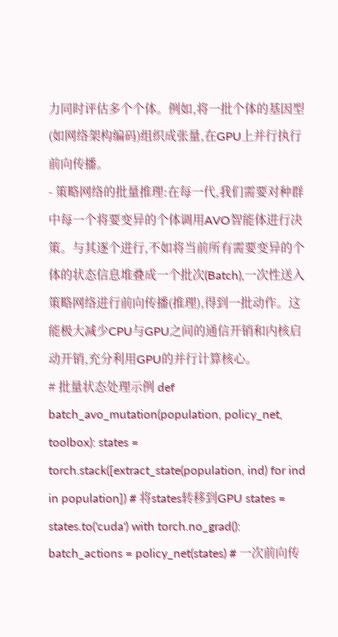力同时评估多个个体。例如,将一批个体的基因型(如网络架构编码)组织成张量,在GPU上并行执行前向传播。
- 策略网络的批量推理:在每一代,我们需要对种群中每一个将要变异的个体调用AVO智能体进行决策。与其逐个进行,不如将当前所有需要变异的个体的状态信息堆叠成一个批次(Batch),一次性送入策略网络进行前向传播(推理),得到一批动作。这能极大减少CPU与GPU之间的通信开销和内核启动开销,充分利用GPU的并行计算核心。
# 批量状态处理示例 def batch_avo_mutation(population, policy_net, toolbox): states = torch.stack([extract_state(population, ind) for ind in population]) # 将states转移到GPU states = states.to('cuda') with torch.no_grad(): batch_actions = policy_net(states) # 一次前向传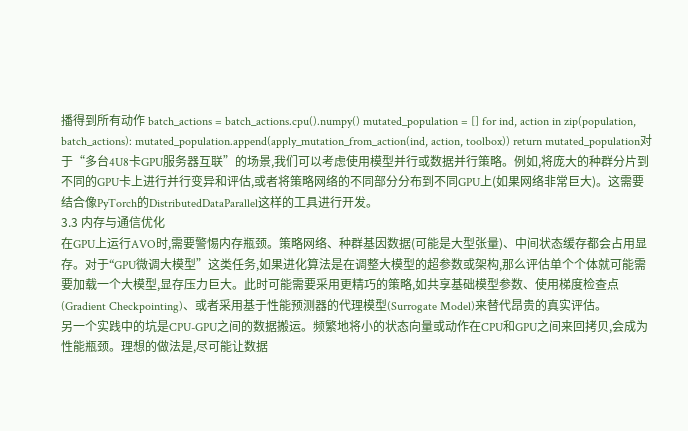播得到所有动作 batch_actions = batch_actions.cpu().numpy() mutated_population = [] for ind, action in zip(population, batch_actions): mutated_population.append(apply_mutation_from_action(ind, action, toolbox)) return mutated_population对于“多台4U8卡GPU服务器互联”的场景,我们可以考虑使用模型并行或数据并行策略。例如,将庞大的种群分片到不同的GPU卡上进行并行变异和评估,或者将策略网络的不同部分分布到不同GPU上(如果网络非常巨大)。这需要结合像PyTorch的DistributedDataParallel这样的工具进行开发。
3.3 内存与通信优化
在GPU上运行AVO时,需要警惕内存瓶颈。策略网络、种群基因数据(可能是大型张量)、中间状态缓存都会占用显存。对于“GPU微调大模型”这类任务,如果进化算法是在调整大模型的超参数或架构,那么评估单个个体就可能需要加载一个大模型,显存压力巨大。此时可能需要采用更精巧的策略,如共享基础模型参数、使用梯度检查点(Gradient Checkpointing)、或者采用基于性能预测器的代理模型(Surrogate Model)来替代昂贵的真实评估。
另一个实践中的坑是CPU-GPU之间的数据搬运。频繁地将小的状态向量或动作在CPU和GPU之间来回拷贝,会成为性能瓶颈。理想的做法是,尽可能让数据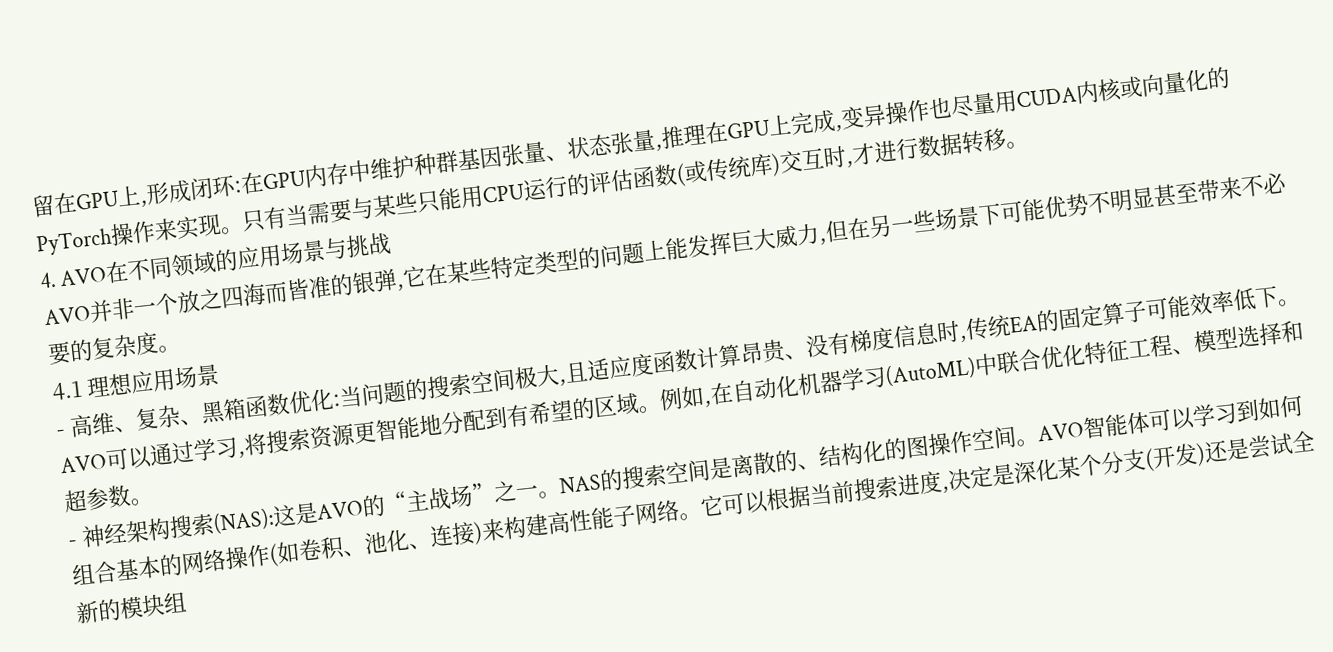留在GPU上,形成闭环:在GPU内存中维护种群基因张量、状态张量,推理在GPU上完成,变异操作也尽量用CUDA内核或向量化的PyTorch操作来实现。只有当需要与某些只能用CPU运行的评估函数(或传统库)交互时,才进行数据转移。
4. AVO在不同领域的应用场景与挑战
AVO并非一个放之四海而皆准的银弹,它在某些特定类型的问题上能发挥巨大威力,但在另一些场景下可能优势不明显甚至带来不必要的复杂度。
4.1 理想应用场景
- 高维、复杂、黑箱函数优化:当问题的搜索空间极大,且适应度函数计算昂贵、没有梯度信息时,传统EA的固定算子可能效率低下。AVO可以通过学习,将搜索资源更智能地分配到有希望的区域。例如,在自动化机器学习(AutoML)中联合优化特征工程、模型选择和超参数。
- 神经架构搜索(NAS):这是AVO的“主战场”之一。NAS的搜索空间是离散的、结构化的图操作空间。AVO智能体可以学习到如何组合基本的网络操作(如卷积、池化、连接)来构建高性能子网络。它可以根据当前搜索进度,决定是深化某个分支(开发)还是尝试全新的模块组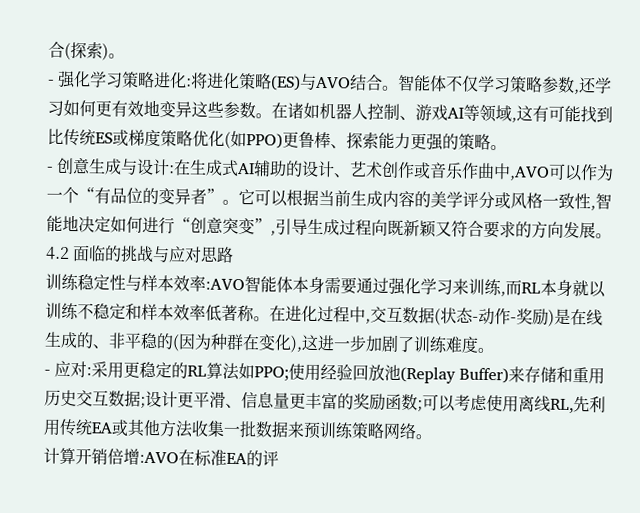合(探索)。
- 强化学习策略进化:将进化策略(ES)与AVO结合。智能体不仅学习策略参数,还学习如何更有效地变异这些参数。在诸如机器人控制、游戏AI等领域,这有可能找到比传统ES或梯度策略优化(如PPO)更鲁棒、探索能力更强的策略。
- 创意生成与设计:在生成式AI辅助的设计、艺术创作或音乐作曲中,AVO可以作为一个“有品位的变异者”。它可以根据当前生成内容的美学评分或风格一致性,智能地决定如何进行“创意突变”,引导生成过程向既新颖又符合要求的方向发展。
4.2 面临的挑战与应对思路
训练稳定性与样本效率:AVO智能体本身需要通过强化学习来训练,而RL本身就以训练不稳定和样本效率低著称。在进化过程中,交互数据(状态-动作-奖励)是在线生成的、非平稳的(因为种群在变化),这进一步加剧了训练难度。
- 应对:采用更稳定的RL算法如PPO;使用经验回放池(Replay Buffer)来存储和重用历史交互数据;设计更平滑、信息量更丰富的奖励函数;可以考虑使用离线RL,先利用传统EA或其他方法收集一批数据来预训练策略网络。
计算开销倍增:AVO在标准EA的评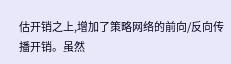估开销之上,增加了策略网络的前向/反向传播开销。虽然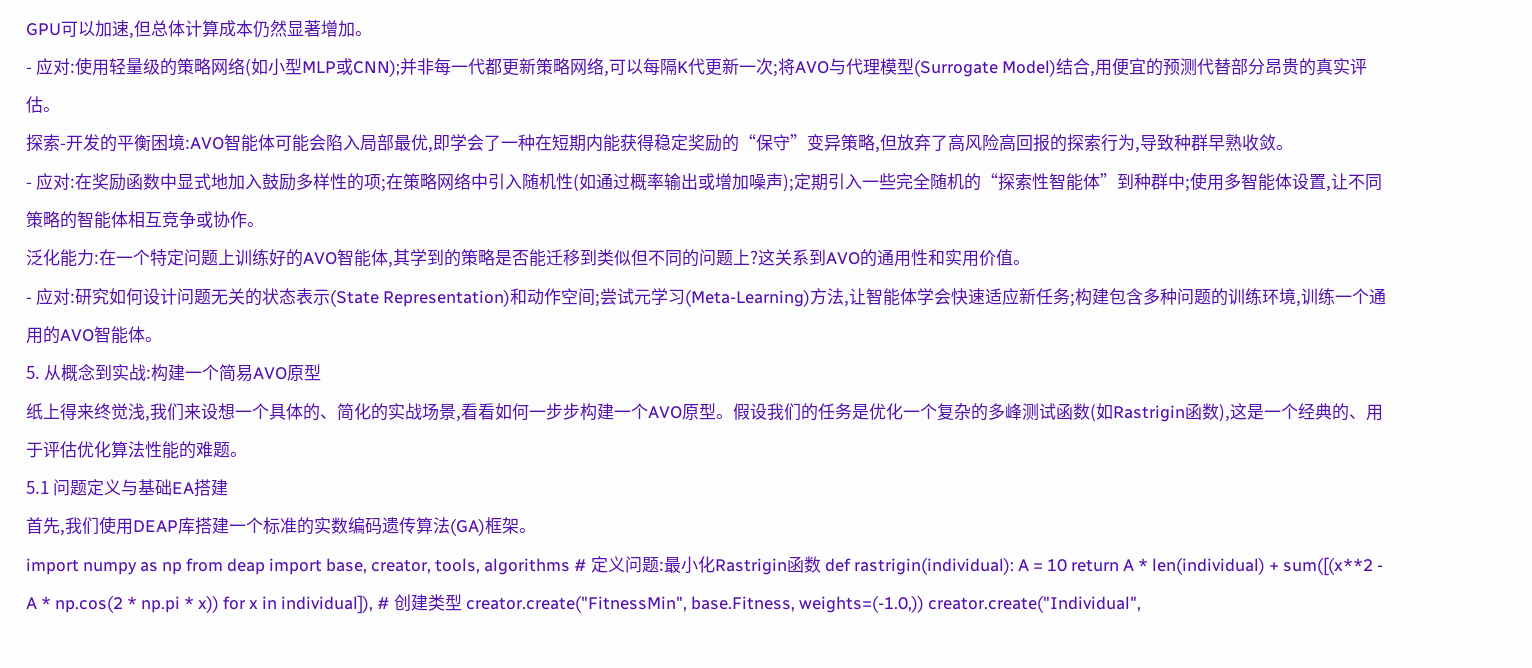GPU可以加速,但总体计算成本仍然显著增加。
- 应对:使用轻量级的策略网络(如小型MLP或CNN);并非每一代都更新策略网络,可以每隔K代更新一次;将AVO与代理模型(Surrogate Model)结合,用便宜的预测代替部分昂贵的真实评估。
探索-开发的平衡困境:AVO智能体可能会陷入局部最优,即学会了一种在短期内能获得稳定奖励的“保守”变异策略,但放弃了高风险高回报的探索行为,导致种群早熟收敛。
- 应对:在奖励函数中显式地加入鼓励多样性的项;在策略网络中引入随机性(如通过概率输出或增加噪声);定期引入一些完全随机的“探索性智能体”到种群中;使用多智能体设置,让不同策略的智能体相互竞争或协作。
泛化能力:在一个特定问题上训练好的AVO智能体,其学到的策略是否能迁移到类似但不同的问题上?这关系到AVO的通用性和实用价值。
- 应对:研究如何设计问题无关的状态表示(State Representation)和动作空间;尝试元学习(Meta-Learning)方法,让智能体学会快速适应新任务;构建包含多种问题的训练环境,训练一个通用的AVO智能体。
5. 从概念到实战:构建一个简易AVO原型
纸上得来终觉浅,我们来设想一个具体的、简化的实战场景,看看如何一步步构建一个AVO原型。假设我们的任务是优化一个复杂的多峰测试函数(如Rastrigin函数),这是一个经典的、用于评估优化算法性能的难题。
5.1 问题定义与基础EA搭建
首先,我们使用DEAP库搭建一个标准的实数编码遗传算法(GA)框架。
import numpy as np from deap import base, creator, tools, algorithms # 定义问题:最小化Rastrigin函数 def rastrigin(individual): A = 10 return A * len(individual) + sum([(x**2 - A * np.cos(2 * np.pi * x)) for x in individual]), # 创建类型 creator.create("FitnessMin", base.Fitness, weights=(-1.0,)) creator.create("Individual",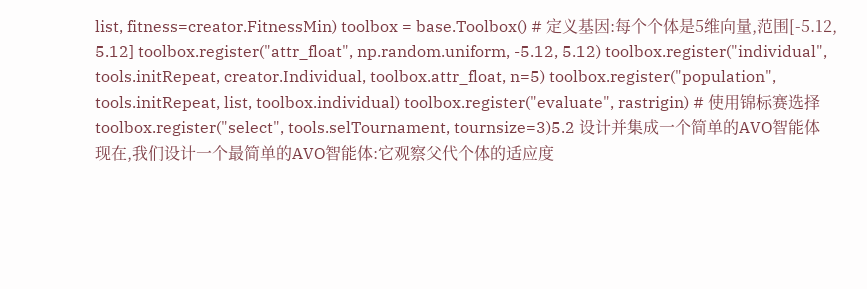list, fitness=creator.FitnessMin) toolbox = base.Toolbox() # 定义基因:每个个体是5维向量,范围[-5.12, 5.12] toolbox.register("attr_float", np.random.uniform, -5.12, 5.12) toolbox.register("individual", tools.initRepeat, creator.Individual, toolbox.attr_float, n=5) toolbox.register("population", tools.initRepeat, list, toolbox.individual) toolbox.register("evaluate", rastrigin) # 使用锦标赛选择 toolbox.register("select", tools.selTournament, tournsize=3)5.2 设计并集成一个简单的AVO智能体
现在,我们设计一个最简单的AVO智能体:它观察父代个体的适应度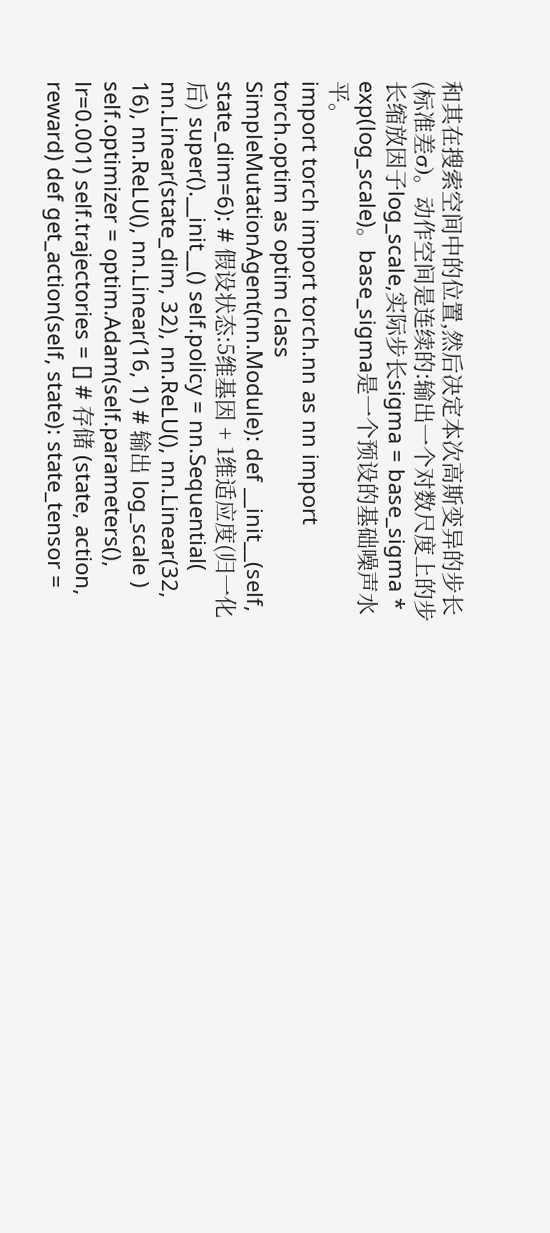和其在搜索空间中的位置,然后决定本次高斯变异的步长(标准差σ)。动作空间是连续的:输出一个对数尺度上的步长缩放因子log_scale,实际步长sigma = base_sigma * exp(log_scale)。base_sigma是一个预设的基础噪声水平。
import torch import torch.nn as nn import torch.optim as optim class SimpleMutationAgent(nn.Module): def __init__(self, state_dim=6): # 假设状态:5维基因 + 1维适应度(归一化后) super().__init__() self.policy = nn.Sequential( nn.Linear(state_dim, 32), nn.ReLU(), nn.Linear(32, 16), nn.ReLU(), nn.Linear(16, 1) # 输出 log_scale ) self.optimizer = optim.Adam(self.parameters(), lr=0.001) self.trajectories = [] # 存储 (state, action, reward) def get_action(self, state): state_tensor =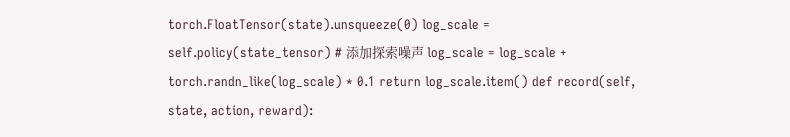torch.FloatTensor(state).unsqueeze(0) log_scale = self.policy(state_tensor) # 添加探索噪声 log_scale = log_scale + torch.randn_like(log_scale) * 0.1 return log_scale.item() def record(self, state, action, reward):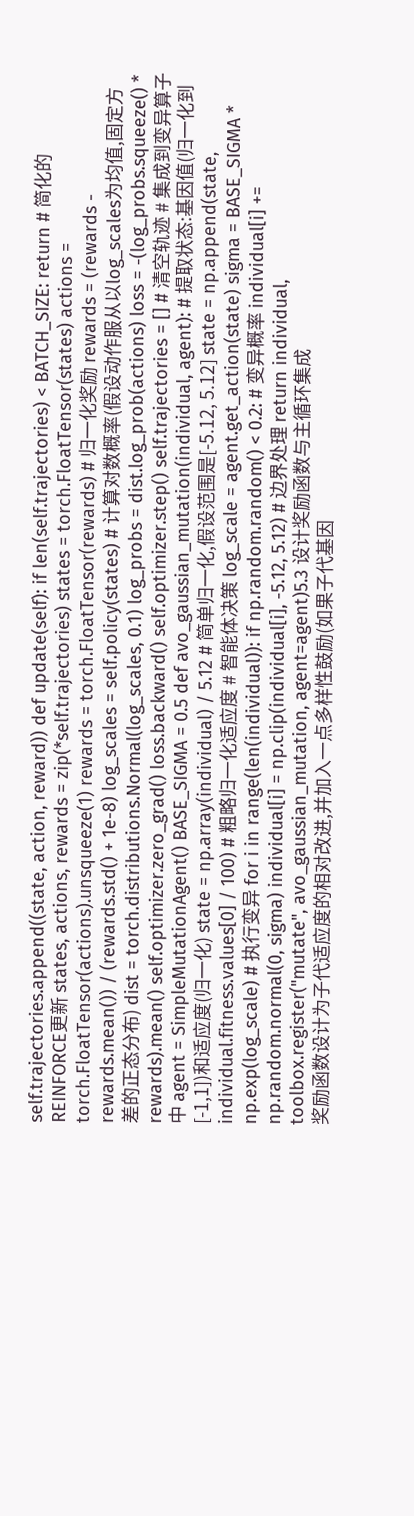self.trajectories.append((state, action, reward)) def update(self): if len(self.trajectories) < BATCH_SIZE: return # 简化的REINFORCE更新 states, actions, rewards = zip(*self.trajectories) states = torch.FloatTensor(states) actions = torch.FloatTensor(actions).unsqueeze(1) rewards = torch.FloatTensor(rewards) # 归一化奖励 rewards = (rewards - rewards.mean()) / (rewards.std() + 1e-8) log_scales = self.policy(states) # 计算对数概率(假设动作服从以log_scales为均值,固定方差的正态分布) dist = torch.distributions.Normal(log_scales, 0.1) log_probs = dist.log_prob(actions) loss = -(log_probs.squeeze() * rewards).mean() self.optimizer.zero_grad() loss.backward() self.optimizer.step() self.trajectories = [] # 清空轨迹 # 集成到变异算子中 agent = SimpleMutationAgent() BASE_SIGMA = 0.5 def avo_gaussian_mutation(individual, agent): # 提取状态:基因值(归一化到[-1,1])和适应度(归一化) state = np.array(individual) / 5.12 # 简单归一化,假设范围是[-5.12, 5.12] state = np.append(state, individual.fitness.values[0] / 100) # 粗略归一化适应度 # 智能体决策 log_scale = agent.get_action(state) sigma = BASE_SIGMA * np.exp(log_scale) # 执行变异 for i in range(len(individual)): if np.random.random() < 0.2: # 变异概率 individual[i] += np.random.normal(0, sigma) individual[i] = np.clip(individual[i], -5.12, 5.12) # 边界处理 return individual, toolbox.register("mutate", avo_gaussian_mutation, agent=agent)5.3 设计奖励函数与主循环集成
奖励函数设计为子代适应度的相对改进,并加入一点多样性鼓励(如果子代基因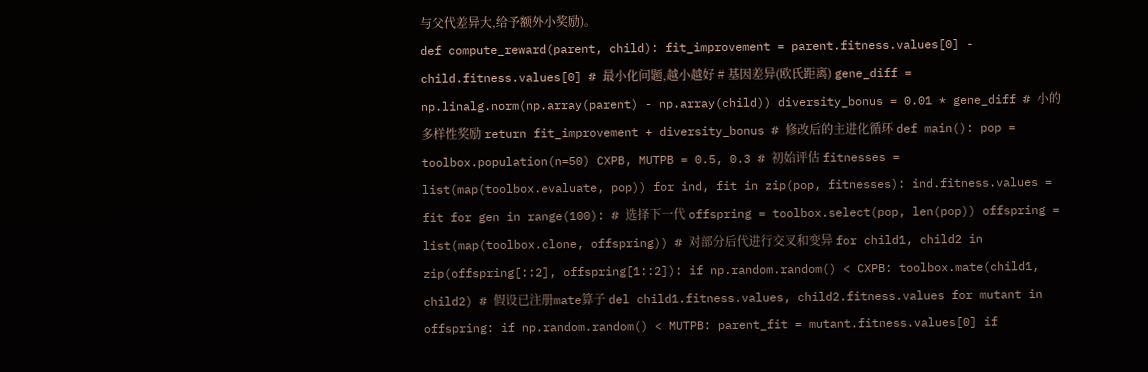与父代差异大,给予额外小奖励)。
def compute_reward(parent, child): fit_improvement = parent.fitness.values[0] - child.fitness.values[0] # 最小化问题,越小越好 # 基因差异(欧氏距离) gene_diff = np.linalg.norm(np.array(parent) - np.array(child)) diversity_bonus = 0.01 * gene_diff # 小的多样性奖励 return fit_improvement + diversity_bonus # 修改后的主进化循环 def main(): pop = toolbox.population(n=50) CXPB, MUTPB = 0.5, 0.3 # 初始评估 fitnesses = list(map(toolbox.evaluate, pop)) for ind, fit in zip(pop, fitnesses): ind.fitness.values = fit for gen in range(100): # 选择下一代 offspring = toolbox.select(pop, len(pop)) offspring = list(map(toolbox.clone, offspring)) # 对部分后代进行交叉和变异 for child1, child2 in zip(offspring[::2], offspring[1::2]): if np.random.random() < CXPB: toolbox.mate(child1, child2) # 假设已注册mate算子 del child1.fitness.values, child2.fitness.values for mutant in offspring: if np.random.random() < MUTPB: parent_fit = mutant.fitness.values[0] if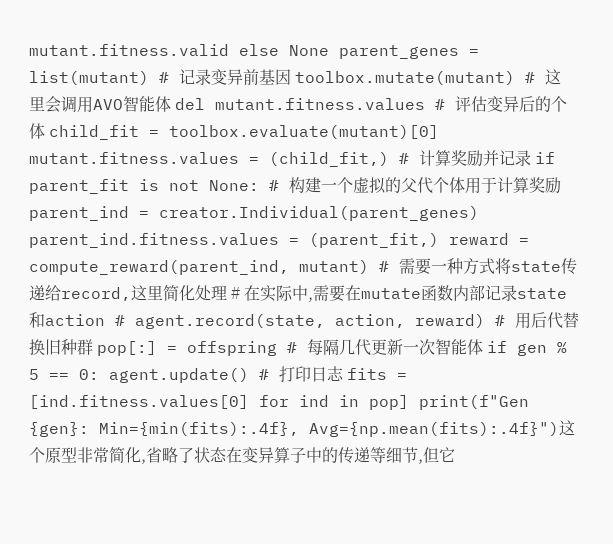mutant.fitness.valid else None parent_genes = list(mutant) # 记录变异前基因 toolbox.mutate(mutant) # 这里会调用AVO智能体 del mutant.fitness.values # 评估变异后的个体 child_fit = toolbox.evaluate(mutant)[0] mutant.fitness.values = (child_fit,) # 计算奖励并记录 if parent_fit is not None: # 构建一个虚拟的父代个体用于计算奖励 parent_ind = creator.Individual(parent_genes) parent_ind.fitness.values = (parent_fit,) reward = compute_reward(parent_ind, mutant) # 需要一种方式将state传递给record,这里简化处理 # 在实际中,需要在mutate函数内部记录state和action # agent.record(state, action, reward) # 用后代替换旧种群 pop[:] = offspring # 每隔几代更新一次智能体 if gen % 5 == 0: agent.update() # 打印日志 fits = [ind.fitness.values[0] for ind in pop] print(f"Gen {gen}: Min={min(fits):.4f}, Avg={np.mean(fits):.4f}")这个原型非常简化,省略了状态在变异算子中的传递等细节,但它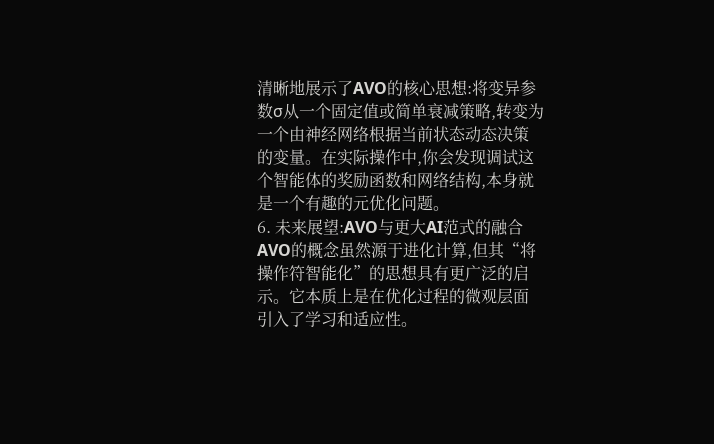清晰地展示了AVO的核心思想:将变异参数σ从一个固定值或简单衰减策略,转变为一个由神经网络根据当前状态动态决策的变量。在实际操作中,你会发现调试这个智能体的奖励函数和网络结构,本身就是一个有趣的元优化问题。
6. 未来展望:AVO与更大AI范式的融合
AVO的概念虽然源于进化计算,但其“将操作符智能化”的思想具有更广泛的启示。它本质上是在优化过程的微观层面引入了学习和适应性。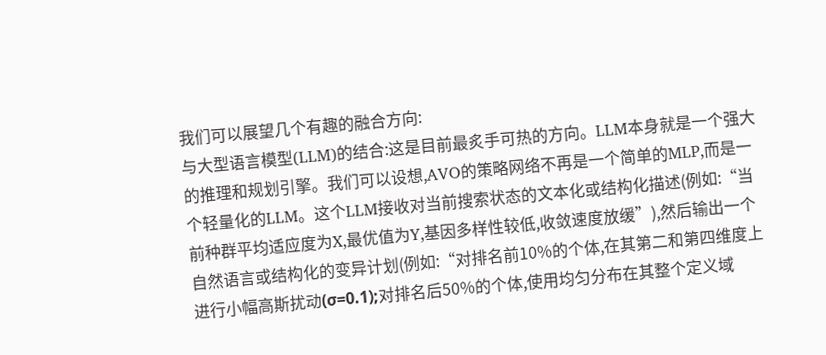我们可以展望几个有趣的融合方向:
与大型语言模型(LLM)的结合:这是目前最炙手可热的方向。LLM本身就是一个强大的推理和规划引擎。我们可以设想,AVO的策略网络不再是一个简单的MLP,而是一个轻量化的LLM。这个LLM接收对当前搜索状态的文本化或结构化描述(例如:“当前种群平均适应度为X,最优值为Y,基因多样性较低,收敛速度放缓”),然后输出一个自然语言或结构化的变异计划(例如:“对排名前10%的个体,在其第二和第四维度上进行小幅高斯扰动(σ=0.1);对排名后50%的个体,使用均匀分布在其整个定义域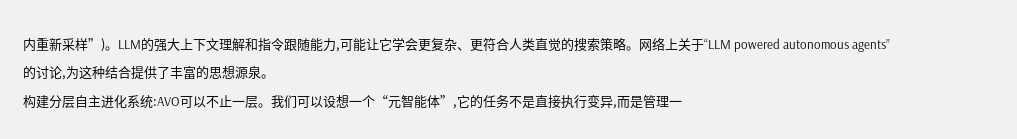内重新采样”)。LLM的强大上下文理解和指令跟随能力,可能让它学会更复杂、更符合人类直觉的搜索策略。网络上关于“LLM powered autonomous agents”的讨论,为这种结合提供了丰富的思想源泉。
构建分层自主进化系统:AVO可以不止一层。我们可以设想一个“元智能体”,它的任务不是直接执行变异,而是管理一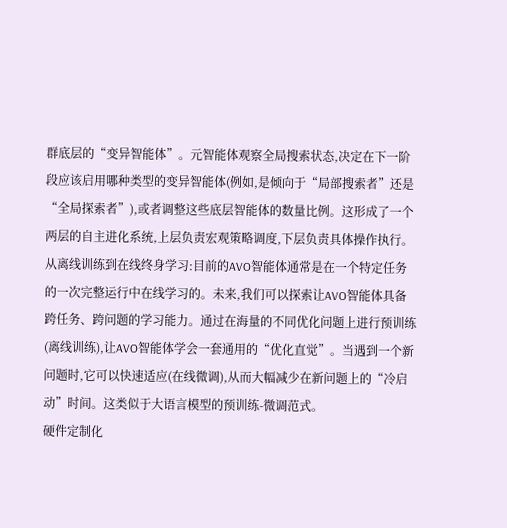群底层的“变异智能体”。元智能体观察全局搜索状态,决定在下一阶段应该启用哪种类型的变异智能体(例如,是倾向于“局部搜索者”还是“全局探索者”),或者调整这些底层智能体的数量比例。这形成了一个两层的自主进化系统,上层负责宏观策略调度,下层负责具体操作执行。
从离线训练到在线终身学习:目前的AVO智能体通常是在一个特定任务的一次完整运行中在线学习的。未来,我们可以探索让AVO智能体具备跨任务、跨问题的学习能力。通过在海量的不同优化问题上进行预训练(离线训练),让AVO智能体学会一套通用的“优化直觉”。当遇到一个新问题时,它可以快速适应(在线微调),从而大幅减少在新问题上的“冷启动”时间。这类似于大语言模型的预训练-微调范式。
硬件定制化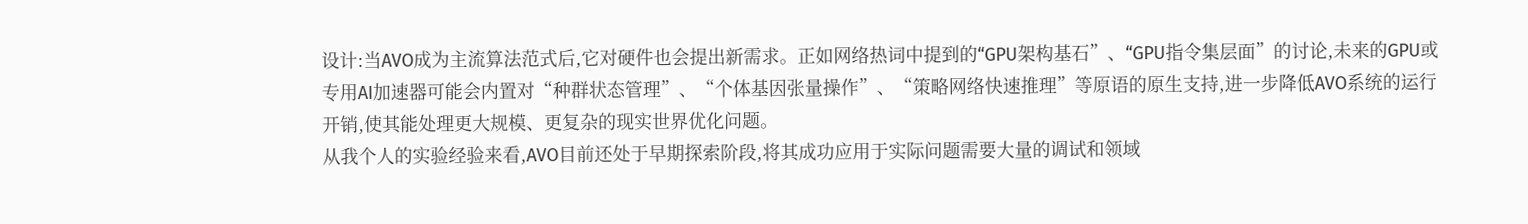设计:当AVO成为主流算法范式后,它对硬件也会提出新需求。正如网络热词中提到的“GPU架构基石”、“GPU指令集层面”的讨论,未来的GPU或专用AI加速器可能会内置对“种群状态管理”、“个体基因张量操作”、“策略网络快速推理”等原语的原生支持,进一步降低AVO系统的运行开销,使其能处理更大规模、更复杂的现实世界优化问题。
从我个人的实验经验来看,AVO目前还处于早期探索阶段,将其成功应用于实际问题需要大量的调试和领域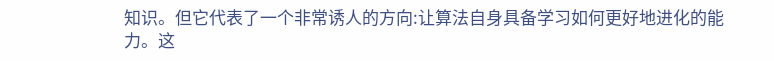知识。但它代表了一个非常诱人的方向:让算法自身具备学习如何更好地进化的能力。这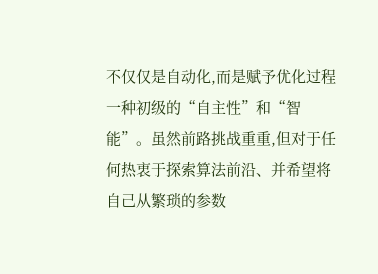不仅仅是自动化,而是赋予优化过程一种初级的“自主性”和“智能”。虽然前路挑战重重,但对于任何热衷于探索算法前沿、并希望将自己从繁琐的参数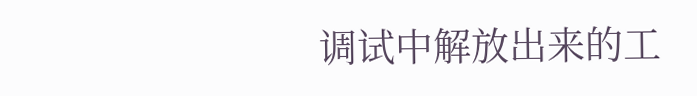调试中解放出来的工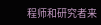程师和研究者来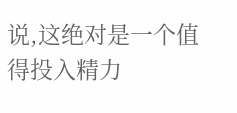说,这绝对是一个值得投入精力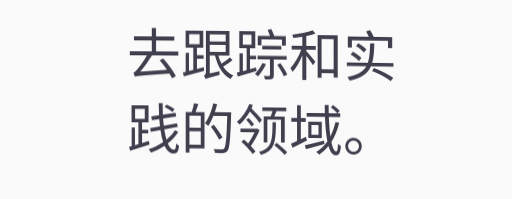去跟踪和实践的领域。